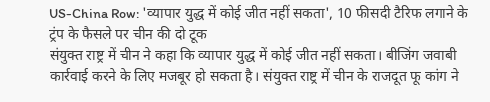US-China Row: 'व्यापार युद्ध में कोई जीत नहीं सकता', 10 फीसदी टैरिफ लगाने के ट्रंप के फैसले पर चीन की दो टूक
संयुक्त राष्ट्र में चीन ने कहा कि व्यापार युद्ध में कोई जीत नहीं सकता। बीजिंग जवाबी कार्रवाई करने के लिए मजबूर हो सकता है। संयुक्त राष्ट्र में चीन के राजदूत फू कांग ने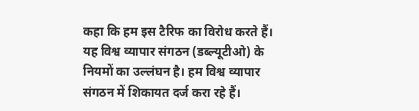कहा कि हम इस टैरिफ का विरोध करते हैं। यह विश्व व्यापार संगठन (डब्ल्यूटीओ) के नियमों का उल्लंघन है। हम विश्व व्यापार संगठन में शिकायत दर्ज करा रहे हैं।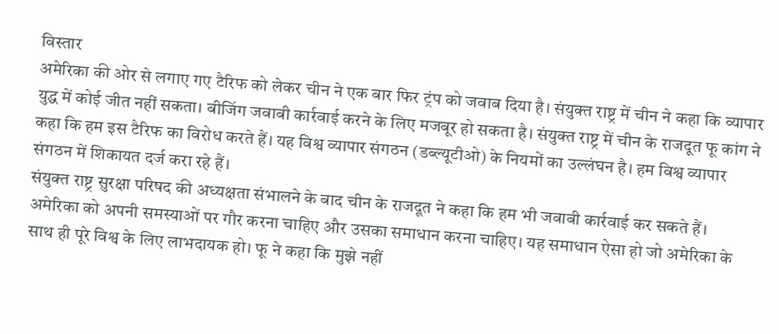विस्तार
अमेरिका की ओर से लगाए गए टैरिफ को लेकर चीन ने एक बार फिर ट्रंप को जवाब दिया है। संयुक्त राष्ट्र में चीन ने कहा कि व्यापार युद्ध में कोई जीत नहीं सकता। बीजिंग जवाबी कार्रवाई करने के लिए मजबूर हो सकता है। संयुक्त राष्ट्र में चीन के राजदूत फू कांग ने कहा कि हम इस टैरिफ का विरोध करते हैं। यह विश्व व्यापार संगठन (डब्ल्यूटीओ) के नियमों का उल्लंघन है। हम विश्व व्यापार संगठन में शिकायत दर्ज करा रहे हैं।
संयुक्त राष्ट्र सुरक्षा परिषद की अध्यक्षता संभालने के बाद चीन के राजदूत ने कहा कि हम भी जवाबी कार्रवाई कर सकते हैं। अमेरिका को अपनी समस्याओं पर गौर करना चाहिए और उसका समाधान करना चाहिए। यह समाधान ऐसा हो जो अमेरिका के साथ ही पूरे विश्व के लिए लाभदायक हो। फू ने कहा कि मुझे नहीं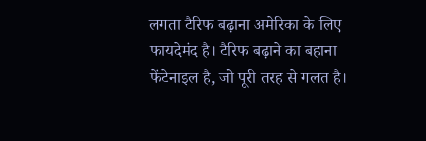लगता टैरिफ बढ़ाना अमेरिका के लिए फायदेमंद है। टैरिफ बढ़ाने का बहाना फेंटेनाइल है, जो पूरी तरह से गलत है।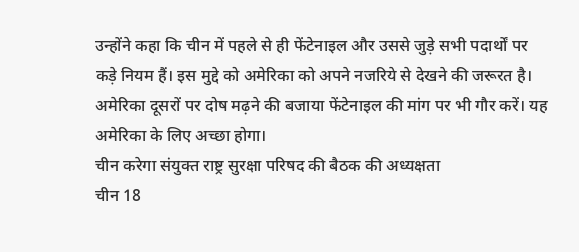उन्होंने कहा कि चीन में पहले से ही फेंटेनाइल और उससे जुड़े सभी पदार्थों पर कड़े नियम हैं। इस मुद्दे को अमेरिका को अपने नजरिये से देखने की जरूरत है। अमेरिका दूसरों पर दोष मढ़ने की बजाया फेंटेनाइल की मांग पर भी गौर करें। यह अमेरिका के लिए अच्छा होगा।
चीन करेगा संयुक्त राष्ट्र सुरक्षा परिषद की बैठक की अध्यक्षता
चीन 18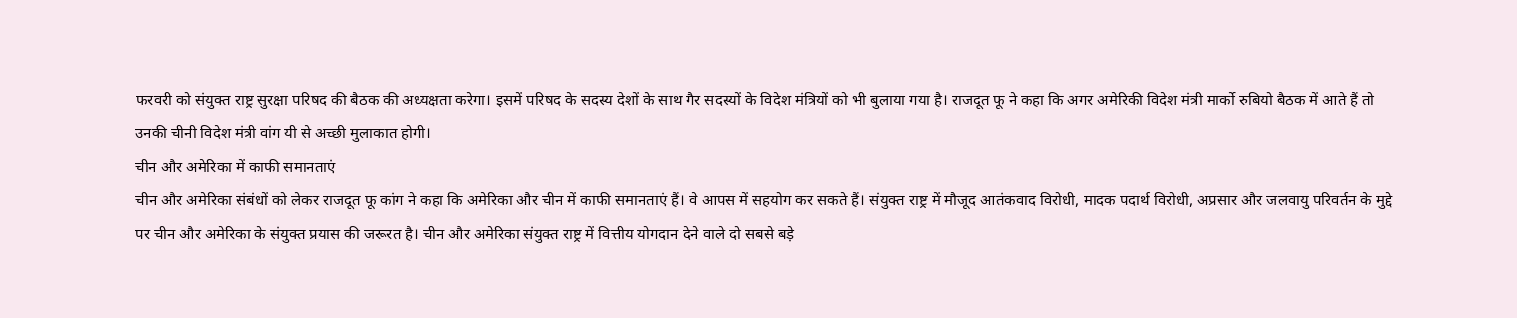फरवरी को संयुक्त राष्ट्र सुरक्षा परिषद की बैठक की अध्यक्षता करेगा। इसमें परिषद के सदस्य देशों के साथ गैर सदस्यों के विदेश मंत्रियों को भी बुलाया गया है। राजदूत फू ने कहा कि अगर अमेरिकी विदेश मंत्री मार्को रुबियो बैठक में आते हैं तो उनकी चीनी विदेश मंत्री वांग यी से अच्छी मुलाकात होगी।
चीन और अमेरिका में काफी समानताएं
चीन और अमेरिका संबंधों को लेकर राजदूत फू कांग ने कहा कि अमेरिका और चीन में काफी समानताएं हैं। वे आपस में सहयोग कर सकते हैं। संयुक्त राष्ट्र में मौजूद आतंकवाद विरोधी, मादक पदार्थ विरोधी, अप्रसार और जलवायु परिवर्तन के मुद्दे पर चीन और अमेरिका के संयुक्त प्रयास की जरूरत है। चीन और अमेरिका संयुक्त राष्ट्र में वित्तीय योगदान देने वाले दो सबसे बड़े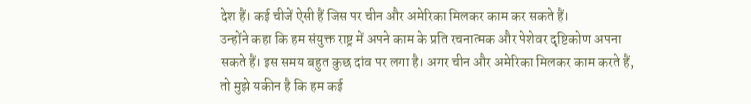देश हैं। कई चीजें ऐसी हैं जिस पर चीन और अमेरिका मिलकर काम कर सकते हैं।
उन्होंने कहा कि हम संयुक्त राष्ट्र में अपने काम के प्रति रचनात्मक और पेशेवर दृष्टिकोण अपना सकते हैं। इस समय बहुत कुछ दांव पर लगा है। अगर चीन और अमेरिका मिलकर काम करते हैं, तो मुझे यकीन है कि हम कई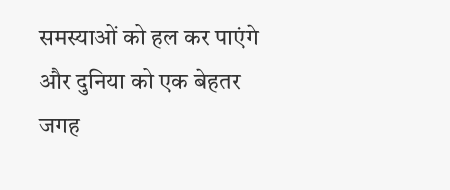समस्याओं को हल कर पाएंगे और दुनिया को एक बेहतर जगह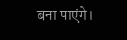बना पाएंगे।